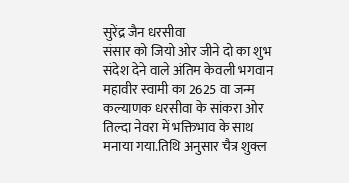सुरेंद्र जैन धरसीवा
संसार को जियो ओर जीने दो का शुभ संदेश देने वाले अंतिम केवली भगवान महावीर स्वामी का 2625 वा जन्म कल्याणक धरसीवा के सांकरा ओर तिल्दा नेवरा में भक्तिभाव के साथ मनाया गया.तिथि अनुसार चैत्र शुक्ल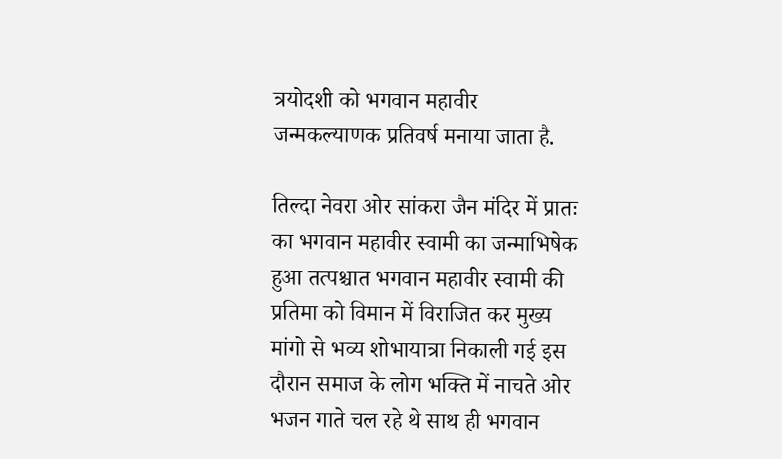त्रयोदशी को भगवान महावीर जन्मकल्याणक प्रतिवर्ष मनाया जाता है.

तिल्दा नेवरा ओर सांकरा जैन मंदिर में प्रातः का भगवान महावीर स्वामी का जन्माभिषेक हुआ तत्पश्चात भगवान महावीर स्वामी की प्रतिमा को विमान में विराजित कर मुख्य मांगो से भव्य शोभायात्रा निकाली गई इस दौरान समाज के लोग भक्ति में नाचते ओर भजन गाते चल रहे थे साथ ही भगवान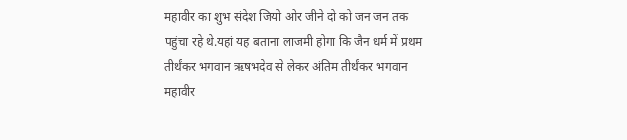महावीर का शुभ संदेश जियो ओर जीने दो को जन जन तक पहुंचा रहे थे.यहां यह बताना लाजमी होगा कि जैन धर्म में प्रथम तीर्थंकर भगवान ऋषभदेव से लेकर अंतिम तीर्थंकर भगवान महावीर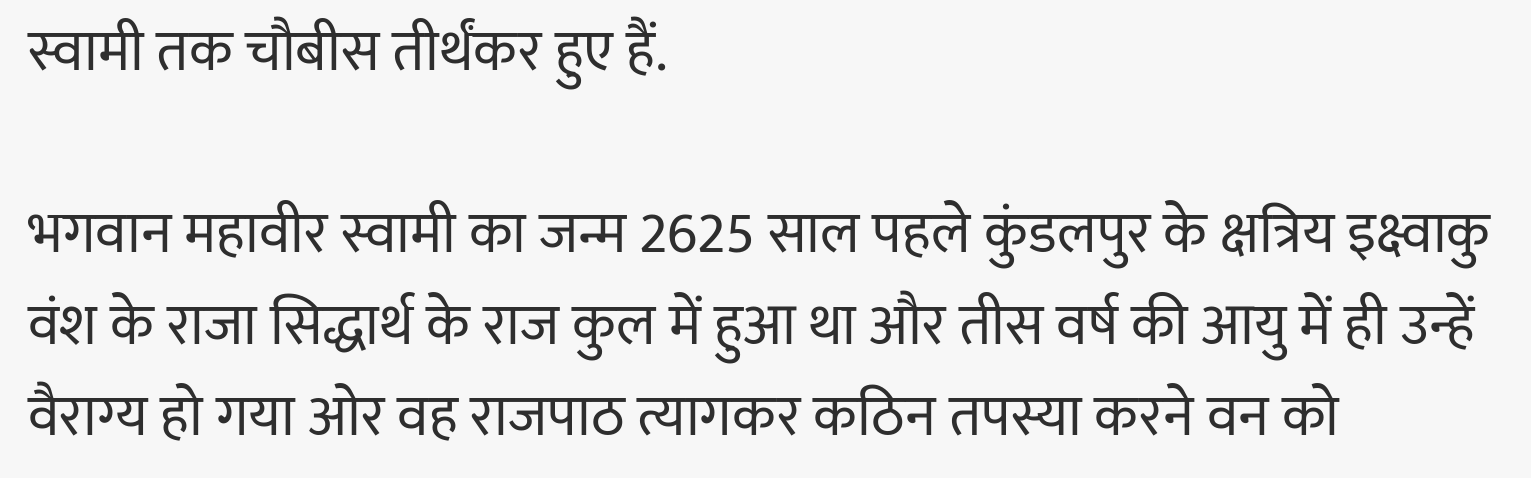स्वामी तक चौबीस तीर्थंकर हुए हैं.

भगवान महावीर स्वामी का जन्म 2625 साल पहले कुंडलपुर के क्षत्रिय इक्ष्वाकु वंश के राजा सिद्धार्थ के राज कुल में हुआ था और तीस वर्ष की आयु में ही उन्हें वैराग्य हो गया ओर वह राजपाठ त्यागकर कठिन तपस्या करने वन को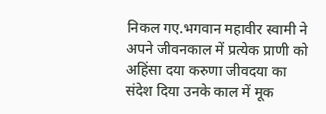निकल गए.भगवान महावीर स्वामी ने अपने जीवनकाल में प्रत्येक प्राणी को अहिंसा दया करुणा जीवदया का संदेश दिया उनके काल में मूक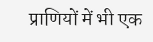प्राणियों में भी एक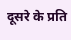दूसरे के प्रति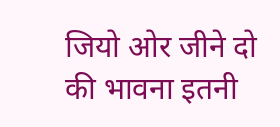जियो ओर जीने दो की भावना इतनी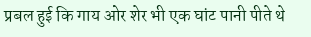प्रबल हुई कि गाय ओर शेर भी एक घांट पानी पीते थे